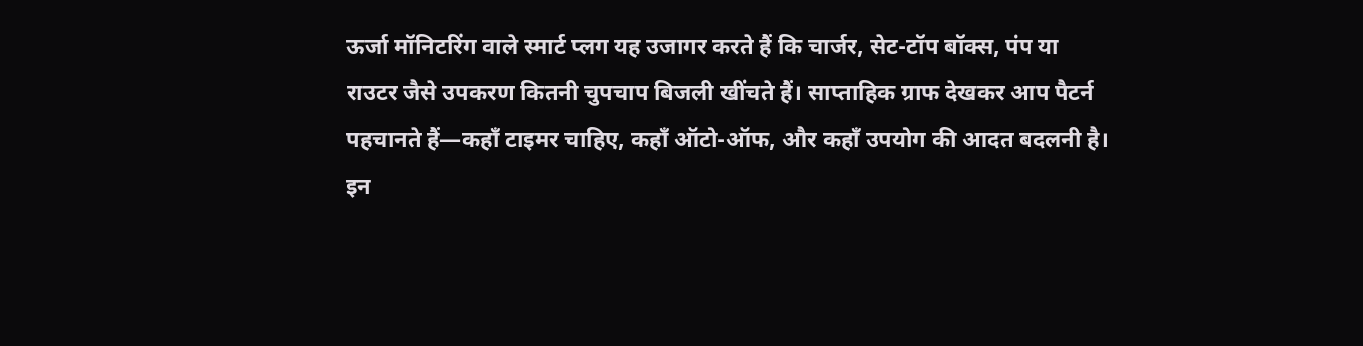ऊर्जा मॉनिटरिंग वाले स्मार्ट प्लग यह उजागर करते हैं कि चार्जर, सेट-टॉप बॉक्स, पंप या राउटर जैसे उपकरण कितनी चुपचाप बिजली खींचते हैं। साप्ताहिक ग्राफ देखकर आप पैटर्न पहचानते हैं—कहाँ टाइमर चाहिए, कहाँ ऑटो-ऑफ, और कहाँ उपयोग की आदत बदलनी है। इन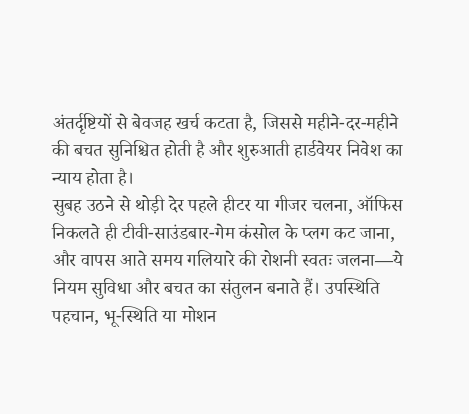अंतर्दृष्टियों से बेवजह खर्च कटता है, जिससे महीने-दर-महीने की बचत सुनिश्चित होती है और शुरुआती हार्डवेयर निवेश का न्याय होता है।
सुबह उठने से थोड़ी देर पहले हीटर या गीजर चलना, ऑफिस निकलते ही टीवी-साउंडबार-गेम कंसोल के प्लग कट जाना, और वापस आते समय गलियारे की रोशनी स्वतः जलना—ये नियम सुविधा और बचत का संतुलन बनाते हैं। उपस्थिति पहचान, भू-स्थिति या मोशन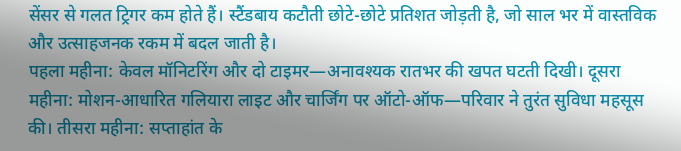सेंसर से गलत ट्रिगर कम होते हैं। स्टैंडबाय कटौती छोटे-छोटे प्रतिशत जोड़ती है, जो साल भर में वास्तविक और उत्साहजनक रकम में बदल जाती है।
पहला महीना: केवल मॉनिटरिंग और दो टाइमर—अनावश्यक रातभर की खपत घटती दिखी। दूसरा महीना: मोशन-आधारित गलियारा लाइट और चार्जिंग पर ऑटो-ऑफ—परिवार ने तुरंत सुविधा महसूस की। तीसरा महीना: सप्ताहांत के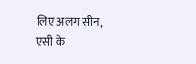लिए अलग सीन, एसी के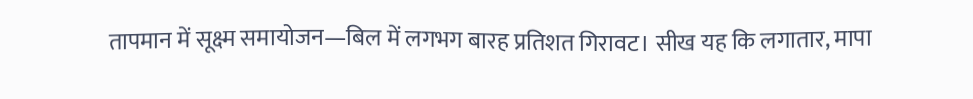तापमान में सूक्ष्म समायोजन—बिल में लगभग बारह प्रतिशत गिरावट। सीख यह कि लगातार, मापा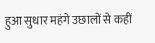हुआ सुधार महंगे उछालों से कहीं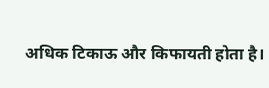अधिक टिकाऊ और किफायती होता है।